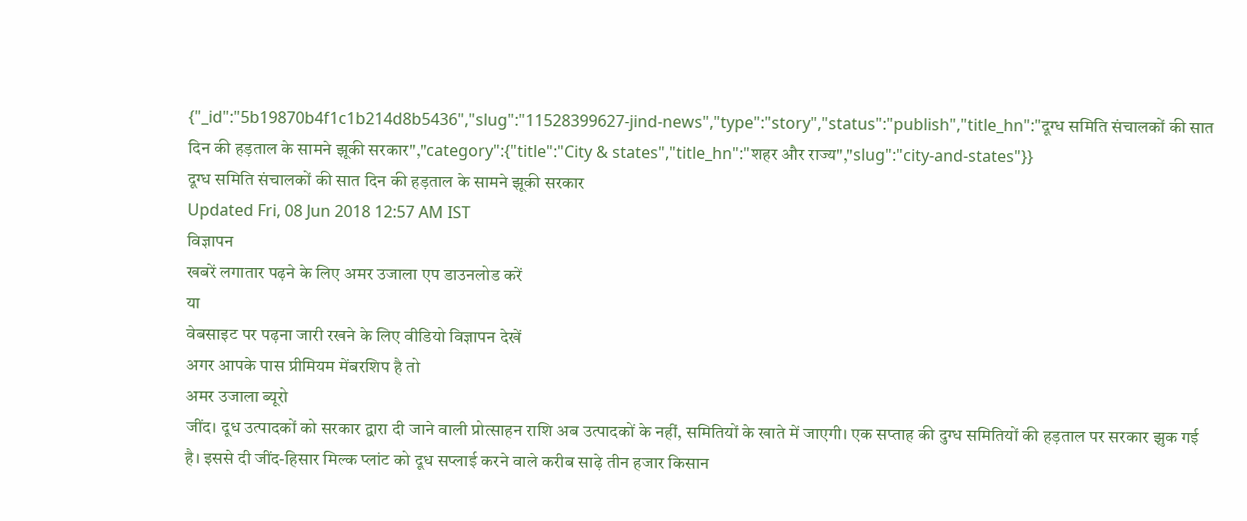{"_id":"5b19870b4f1c1b214d8b5436","slug":"11528399627-jind-news","type":"story","status":"publish","title_hn":"दूग्ध समिति संचालकों की सात दिन की हड़ताल के सामने झूकी सरकार","category":{"title":"City & states","title_hn":"शहर और राज्य","slug":"city-and-states"}}
दूग्ध समिति संचालकों की सात दिन की हड़ताल के सामने झूकी सरकार
Updated Fri, 08 Jun 2018 12:57 AM IST
विज्ञापन
खबरें लगातार पढ़ने के लिए अमर उजाला एप डाउनलोड करें
या
वेबसाइट पर पढ़ना जारी रखने के लिए वीडियो विज्ञापन देखें
अगर आपके पास प्रीमियम मेंबरशिप है तो
अमर उजाला ब्यूरो
जींद। दूध उत्पादकों को सरकार द्वारा दी जाने वाली प्रोत्साहन राशि अब उत्पादकों के नहीं, समितियों के खाते में जाएगी। एक सप्ताह की दुग्ध समितियों की हड़ताल पर सरकार झुक गई है। इससे दी जींद-हिसार मिल्क प्लांट को दूध सप्लाई करने वाले करीब साढ़े तीन हजार किसान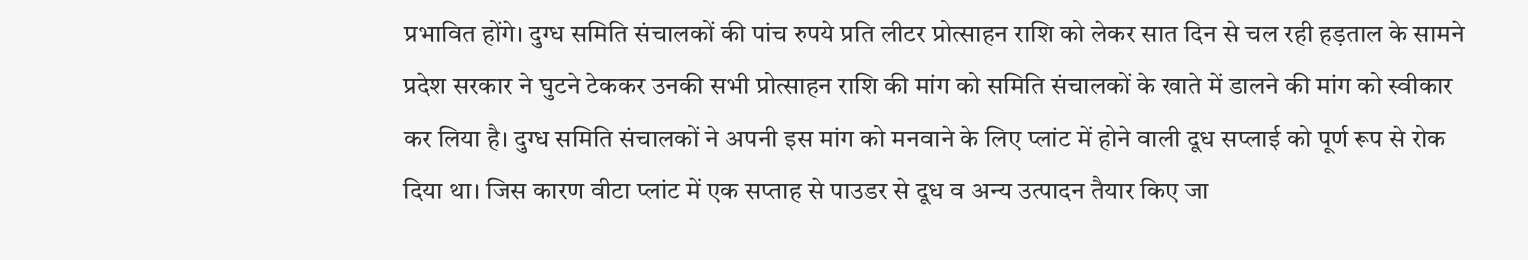प्रभावित होंगे। दुग्ध समिति संचालकों की पांच रुपये प्रति लीटर प्रोत्साहन राशि को लेकर सात दिन से चल रही हड़ताल के सामने प्रदेश सरकार ने घुटने टेककर उनकी सभी प्रोत्साहन राशि की मांग को समिति संचालकों के खाते में डालने की मांग को स्वीकार कर लिया है। दुग्ध समिति संचालकों ने अपनी इस मांग को मनवाने के लिए प्लांट में होने वाली दूध सप्लाई को पूर्ण रूप से रोक दिया था। जिस कारण वीटा प्लांट में एक सप्ताह से पाउडर से दूध व अन्य उत्पादन तैयार किए जा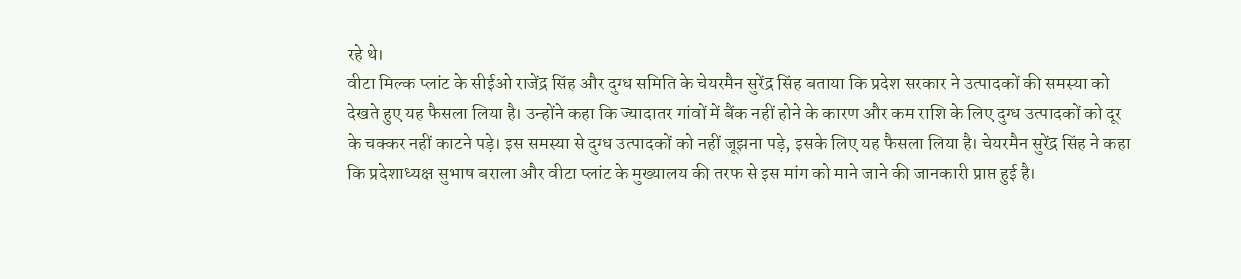रहे थे।
वीटा मिल्क प्लांट के सीईओ राजेंद्र सिंह और दुग्ध समिति के चेयरमैन सुरेंद्र सिंह बताया कि प्रदेश सरकार ने उत्पादकों की समस्या को देखते हुए यह फैसला लिया है। उन्होंने कहा कि ज्यादातर गांवों में बैंक नहीं होने के कारण और कम राशि के लिए दुग्ध उत्पादकों को दूर के चक्कर नहीं काटने पड़े। इस समस्या से दुग्ध उत्पादकों को नहीं जूझना पड़े, इसके लिए यह फैसला लिया है। चेयरमैन सुरेंद्र सिंह ने कहा कि प्रदेशाध्यक्ष सुभाष बराला और वीटा प्लांट के मुख्यालय की तरफ से इस मांग को माने जाने की जानकारी प्राप्त हुई है।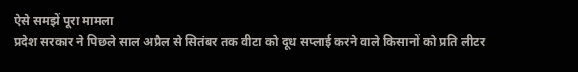ऐसे समझें पूरा मामला
प्रदेश सरकार ने पिछले साल अप्रैल से सितंबर तक वीटा को दूध सप्लाई करने वाले किसानों को प्रति लीटर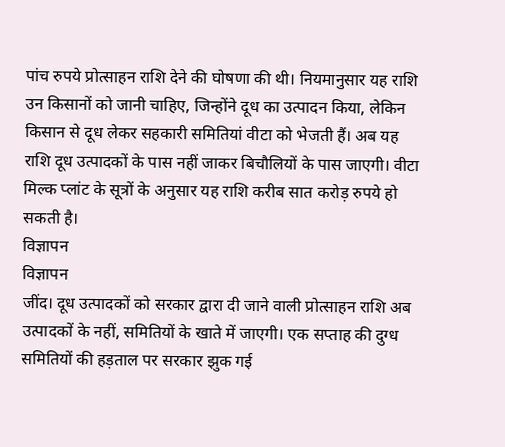पांच रुपये प्रोत्साहन राशि देने की घोषणा की थी। नियमानुसार यह राशि उन किसानों को जानी चाहिए, जिन्होंने दूध का उत्पादन किया, लेकिन किसान से दूध लेकर सहकारी समितियां वीटा को भेजती हैं। अब यह राशि दूध उत्पादकों के पास नहीं जाकर बिचौलियों के पास जाएगी। वीटा मिल्क प्लांट के सूत्रों के अनुसार यह राशि करीब सात करोड़ रुपये हो सकती है।
विज्ञापन
विज्ञापन
जींद। दूध उत्पादकों को सरकार द्वारा दी जाने वाली प्रोत्साहन राशि अब उत्पादकों के नहीं, समितियों के खाते में जाएगी। एक सप्ताह की दुग्ध समितियों की हड़ताल पर सरकार झुक गई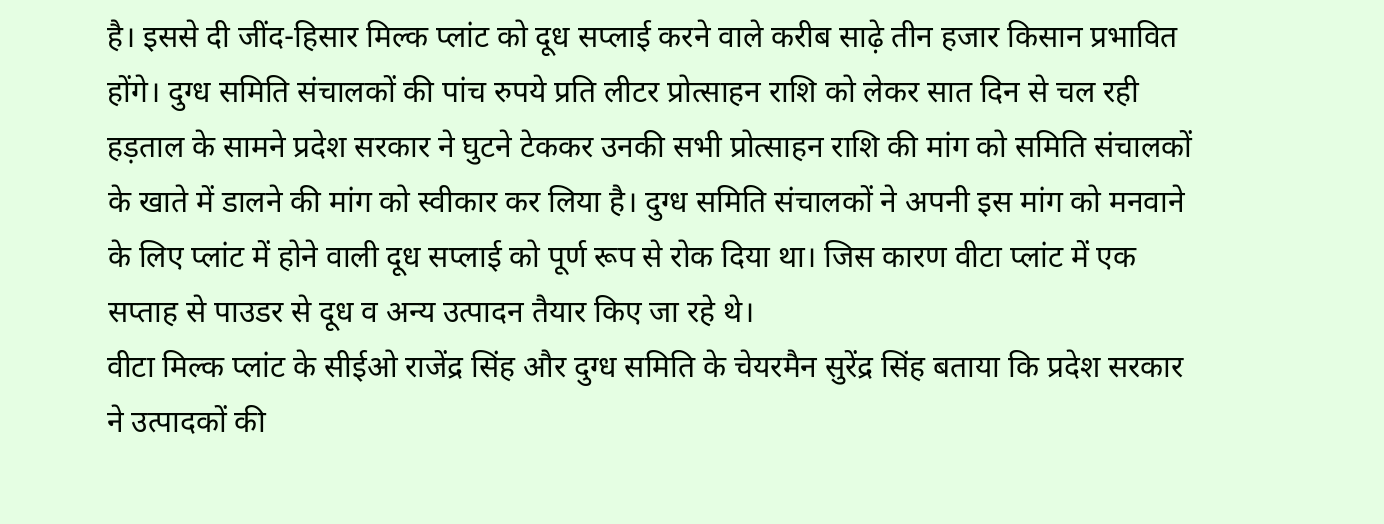है। इससे दी जींद-हिसार मिल्क प्लांट को दूध सप्लाई करने वाले करीब साढ़े तीन हजार किसान प्रभावित होंगे। दुग्ध समिति संचालकों की पांच रुपये प्रति लीटर प्रोत्साहन राशि को लेकर सात दिन से चल रही हड़ताल के सामने प्रदेश सरकार ने घुटने टेककर उनकी सभी प्रोत्साहन राशि की मांग को समिति संचालकों के खाते में डालने की मांग को स्वीकार कर लिया है। दुग्ध समिति संचालकों ने अपनी इस मांग को मनवाने के लिए प्लांट में होने वाली दूध सप्लाई को पूर्ण रूप से रोक दिया था। जिस कारण वीटा प्लांट में एक सप्ताह से पाउडर से दूध व अन्य उत्पादन तैयार किए जा रहे थे।
वीटा मिल्क प्लांट के सीईओ राजेंद्र सिंह और दुग्ध समिति के चेयरमैन सुरेंद्र सिंह बताया कि प्रदेश सरकार ने उत्पादकों की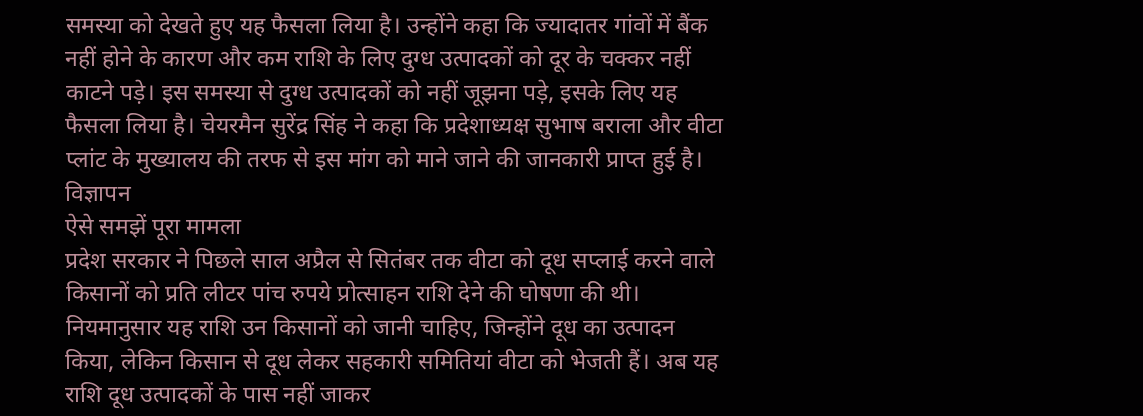समस्या को देखते हुए यह फैसला लिया है। उन्होंने कहा कि ज्यादातर गांवों में बैंक नहीं होने के कारण और कम राशि के लिए दुग्ध उत्पादकों को दूर के चक्कर नहीं काटने पड़े। इस समस्या से दुग्ध उत्पादकों को नहीं जूझना पड़े, इसके लिए यह फैसला लिया है। चेयरमैन सुरेंद्र सिंह ने कहा कि प्रदेशाध्यक्ष सुभाष बराला और वीटा प्लांट के मुख्यालय की तरफ से इस मांग को माने जाने की जानकारी प्राप्त हुई है।
विज्ञापन
ऐसे समझें पूरा मामला
प्रदेश सरकार ने पिछले साल अप्रैल से सितंबर तक वीटा को दूध सप्लाई करने वाले किसानों को प्रति लीटर पांच रुपये प्रोत्साहन राशि देने की घोषणा की थी। नियमानुसार यह राशि उन किसानों को जानी चाहिए, जिन्होंने दूध का उत्पादन किया, लेकिन किसान से दूध लेकर सहकारी समितियां वीटा को भेजती हैं। अब यह राशि दूध उत्पादकों के पास नहीं जाकर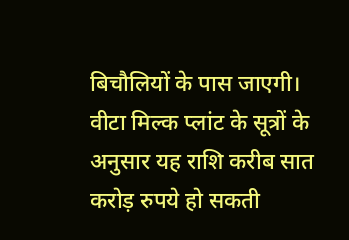बिचौलियों के पास जाएगी। वीटा मिल्क प्लांट के सूत्रों के अनुसार यह राशि करीब सात करोड़ रुपये हो सकती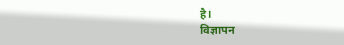है।
विज्ञापन